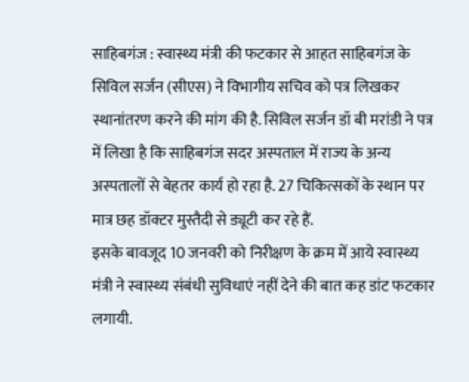साहिबगंज : स्वास्थ्य मंत्री की फटकार से आहत साहिबगंज के सिविल सर्जन (सीएस) ने विभागीय सचिव को पत्र लिखकर स्थानांतरण करने की मांग की है. सिविल सर्जन डॉ बी मरांडी ने पत्र में लिखा है कि साहिबगंज सदर अस्पताल में राज्य के अन्य अस्पतालों से बेहतर कार्य हो रहा है. 27 चिकित्सकों के स्थान पर मात्र छह डॉक्टर मुस्तैदी से ड्यूटी कर रहे हैं.
इसके बावजूद 10 जनवरी को निरीक्षण के क्रम में आये स्वास्थ्य मंत्री ने स्वास्थ्य संबंधी सुविधाएं नहीं देने की बात कह डांट फटकार लगायी.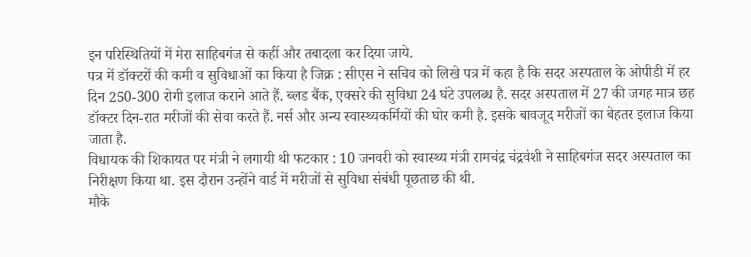इन परिस्थितियों में मेरा साहिबगंज से कहीं और तबादला कर दिया जाये.
पत्र में डॉक्टरों की कमी व सुविधाओं का किया है जिक्र : सीएस ने सचिव को लिखे पत्र में कहा है कि सदर अस्पताल के ओपीडी में हर दिन 250-300 रोगी इलाज कराने आते हैं. ब्लड बैंक, एक्सरे की सुविधा 24 घंटे उपलब्ध है. सदर अस्पताल में 27 की जगह मात्र छह डॉक्टर दिन-रात मरीजों की सेवा करते हैं. नर्स और अन्य स्वास्थ्यकर्मियों की घोर कमी है. इसके बावजूद मरीजों का बेहतर इलाज किया जाता है.
विधायक की शिकायत पर मंत्री ने लगायी थी फटकार : 10 जनवरी को स्वास्थ्य मंत्री रामचंद्र चंद्रवंशी ने साहिबगंज सदर अस्पताल का निरीक्षण किया था. इस दौरान उन्होंने वार्ड में मरीजों से सुविधा संबंधी पूछताछ की थी.
मौके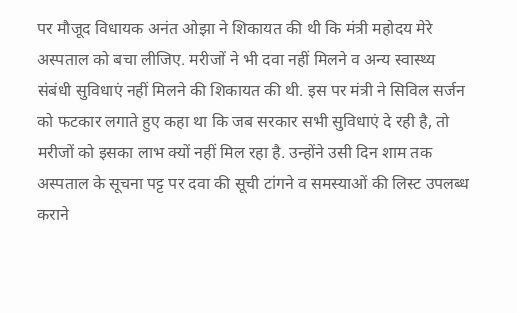पर मौजूद विधायक अनंत ओझा ने शिकायत की थी कि मंत्री महोदय मेरे अस्पताल को बचा लीजिए. मरीजों ने भी दवा नहीं मिलने व अन्य स्वास्थ्य संबंधी सुविधाएं नहीं मिलने की शिकायत की थी. इस पर मंत्री ने सिविल सर्जन को फटकार लगाते हुए कहा था कि जब सरकार सभी सुविधाएं दे रही है, तो मरीजों को इसका लाभ क्यों नहीं मिल रहा है. उन्होंने उसी दिन शाम तक अस्पताल के सूचना पट्ट पर दवा की सूची टांगने व समस्याओं की लिस्ट उपलब्ध कराने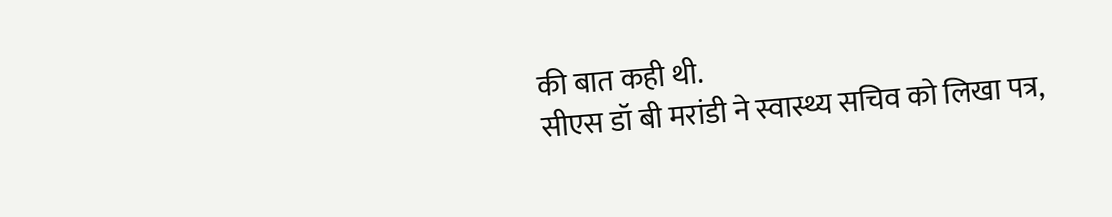की बात कही थी.
सीएस डॉ बी मरांडी ने स्वास्थ्य सचिव को लिखा पत्र,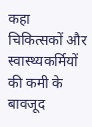कहा
चिकित्सकों और स्वास्थ्यकर्मियों की कमी के बावजूद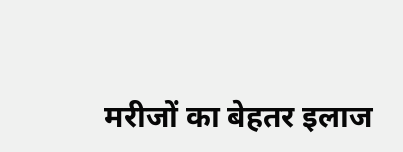मरीजों का बेहतर इलाज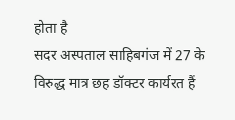होता है
सदर अस्पताल साहिबगंज में 27 के विरुद्ध मात्र छह डॉक्टर कार्यरत हैं